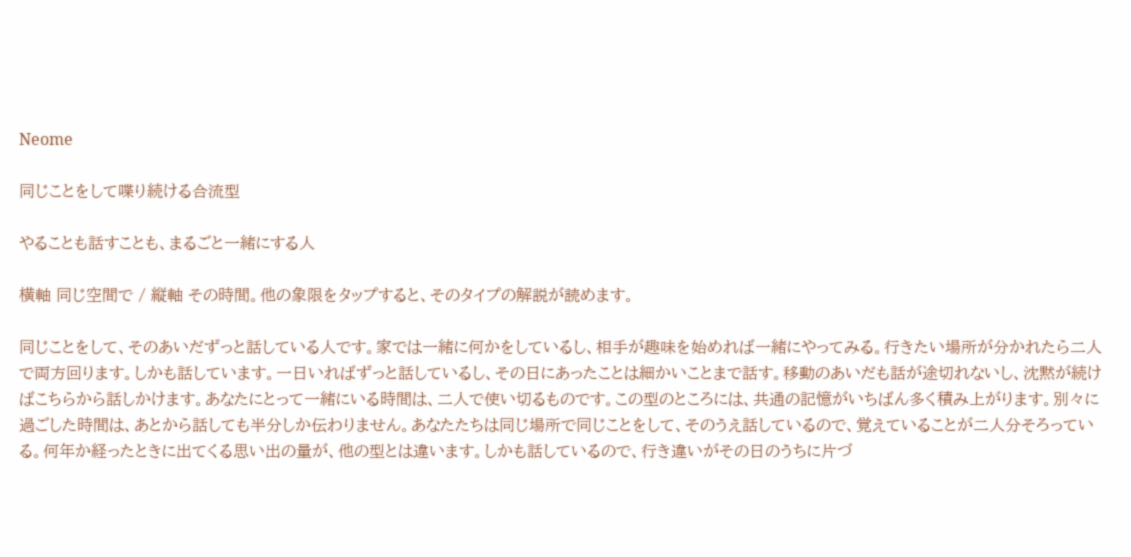Neome

同じことをして喋り続ける合流型

やることも話すことも、まるごと一緒にする人

横軸 同じ空間で / 縦軸 その時間。他の象限をタップすると、そのタイプの解説が読めます。

同じことをして、そのあいだずっと話している人です。家では一緒に何かをしているし、相手が趣味を始めれば一緒にやってみる。行きたい場所が分かれたら二人で両方回ります。しかも話しています。一日いればずっと話しているし、その日にあったことは細かいことまで話す。移動のあいだも話が途切れないし、沈黙が続けばこちらから話しかけます。あなたにとって一緒にいる時間は、二人で使い切るものです。この型のところには、共通の記憶がいちばん多く積み上がります。別々に過ごした時間は、あとから話しても半分しか伝わりません。あなたたちは同じ場所で同じことをして、そのうえ話しているので、覚えていることが二人分そろっている。何年か経ったときに出てくる思い出の量が、他の型とは違います。しかも話しているので、行き違いがその日のうちに片づ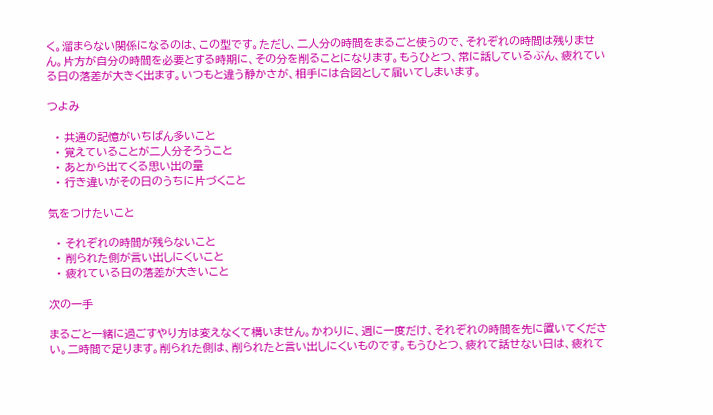く。溜まらない関係になるのは、この型です。ただし、二人分の時間をまるごと使うので、それぞれの時間は残りません。片方が自分の時間を必要とする時期に、その分を削ることになります。もうひとつ、常に話しているぶん、疲れている日の落差が大きく出ます。いつもと違う静かさが、相手には合図として届いてしまいます。

つよみ

  • 共通の記憶がいちばん多いこと
  • 覚えていることが二人分そろうこと
  • あとから出てくる思い出の量
  • 行き違いがその日のうちに片づくこと

気をつけたいこと

  • それぞれの時間が残らないこと
  • 削られた側が言い出しにくいこと
  • 疲れている日の落差が大きいこと

次の一手

まるごと一緒に過ごすやり方は変えなくて構いません。かわりに、週に一度だけ、それぞれの時間を先に置いてください。二時間で足ります。削られた側は、削られたと言い出しにくいものです。もうひとつ、疲れて話せない日は、疲れて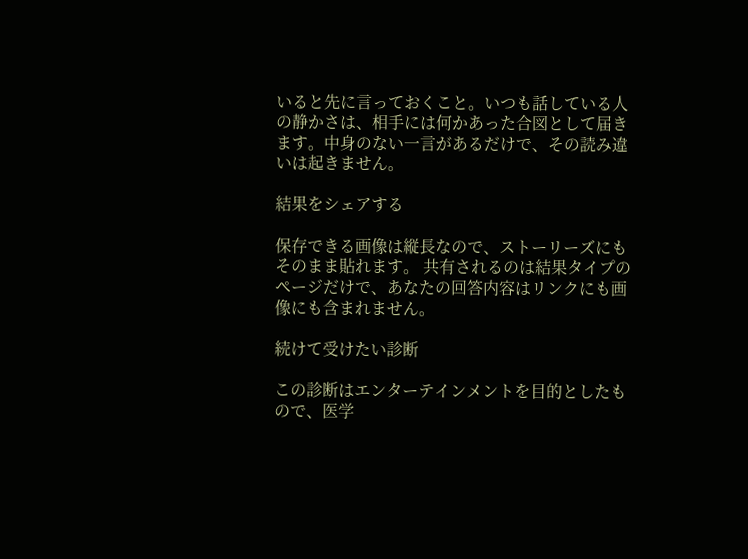いると先に言っておくこと。いつも話している人の静かさは、相手には何かあった合図として届きます。中身のない一言があるだけで、その読み違いは起きません。

結果をシェアする

保存できる画像は縦長なので、ストーリーズにもそのまま貼れます。 共有されるのは結果タイプのページだけで、あなたの回答内容はリンクにも画像にも含まれません。

続けて受けたい診断

この診断はエンターテインメントを目的としたもので、医学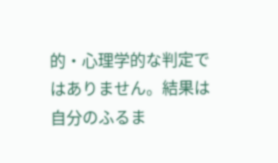的・心理学的な判定ではありません。結果は自分のふるま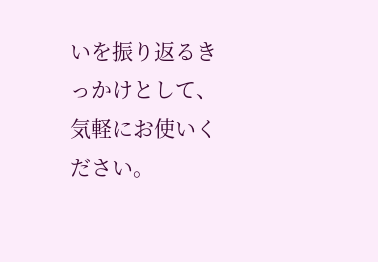いを振り返るきっかけとして、気軽にお使いください。